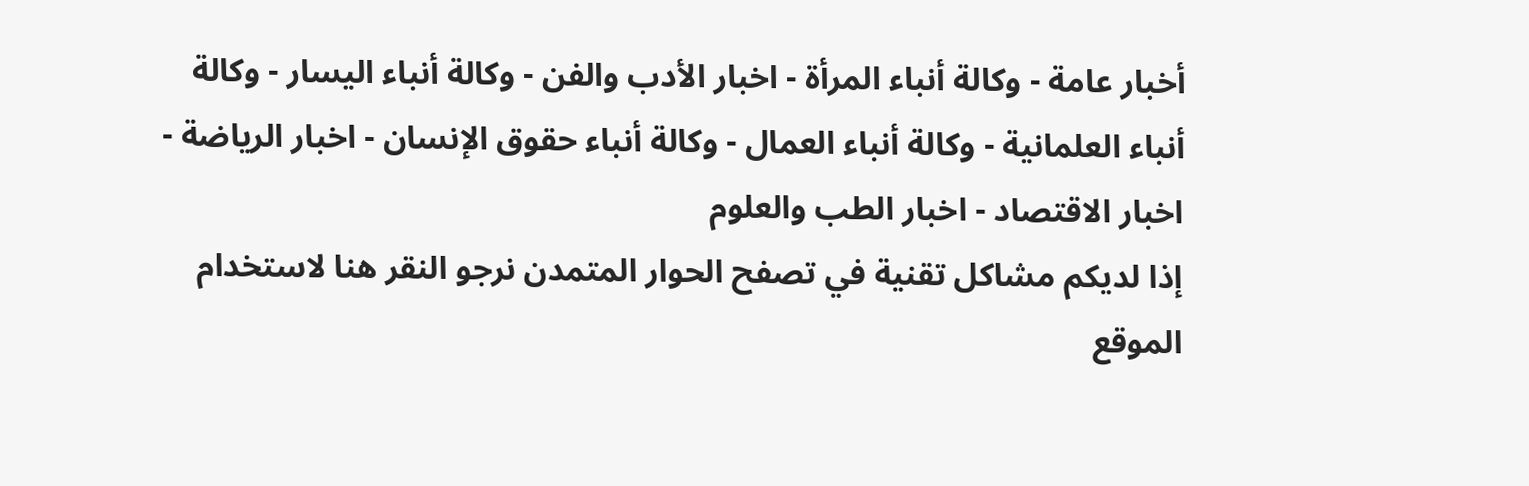أخبار عامة - وكالة أنباء المرأة - اخبار الأدب والفن - وكالة أنباء اليسار - وكالة أنباء العلمانية - وكالة أنباء العمال - وكالة أنباء حقوق الإنسان - اخبار الرياضة - اخبار الاقتصاد - اخبار الطب والعلوم
إذا لديكم مشاكل تقنية في تصفح الحوار المتمدن نرجو النقر هنا لاستخدام الموقع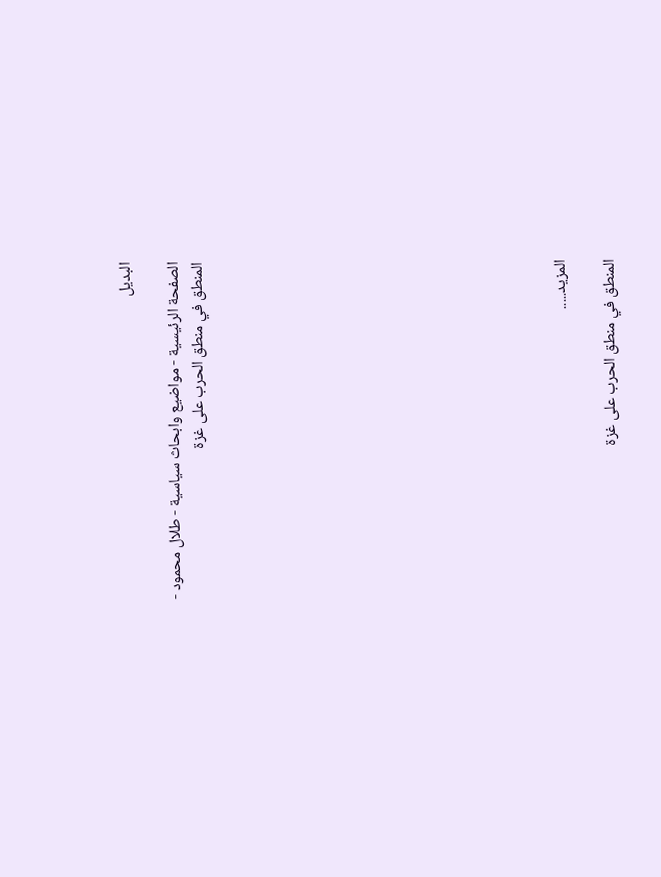البديل

الصفحة الرئيسية - مواضيع وابحاث سياسية - طلال محمود - المنطق في منطق الحرب على غزة














المزيد.....

المنطق في منطق الحرب على غزة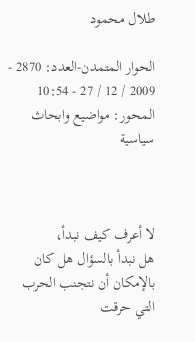طلال محمود

الحوار المتمدن-العدد: 2870 - 2009 / 12 / 27 - 10:54
المحور: مواضيع وابحاث سياسية



لا أعرف كيف نبدأ،
هل نبدأ بالسؤال هل كان بالإمكان أن نتجنب الحرب التي حرقت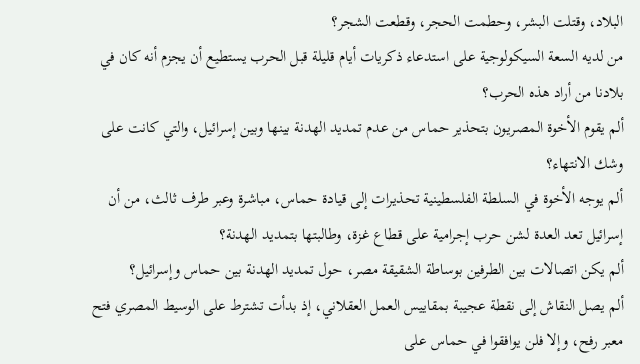البلاد، وقتلت البشر، وحطمت الحجر، وقطعت الشجر؟
من لديه السعة السيكولوجية على استدعاء ذكريات أيام قليلة قبل الحرب يستطيع أن يجزم أنه كان في بلادنا من أراد هذه الحرب؟
ألم يقوم الأخوة المصريون بتحذير حماس من عدم تمديد الهدنة بينها وبين إسرائيل، والتي كانت على وشك الانتهاء؟
ألم يوجه الأخوة في السلطة الفلسطينية تحذيرات إلى قيادة حماس، مباشرة وعبر طرف ثالث، من أن إسرائيل تعد العدة لشن حرب إجرامية على قطاع غزة، وطالبتها بتمديد الهدنة؟
ألم يكن اتصالات بين الطرفين بوساطة الشقيقة مصر، حول تمديد الهدنة بين حماس وإسرائيل؟
ألم يصل النقاش إلى نقطة عجيبة بمقاييس العمل العقلاني، إذ بدأت تشترط على الوسيط المصري فتح معبر رفح، وإلا فلن يوافقوا في حماس على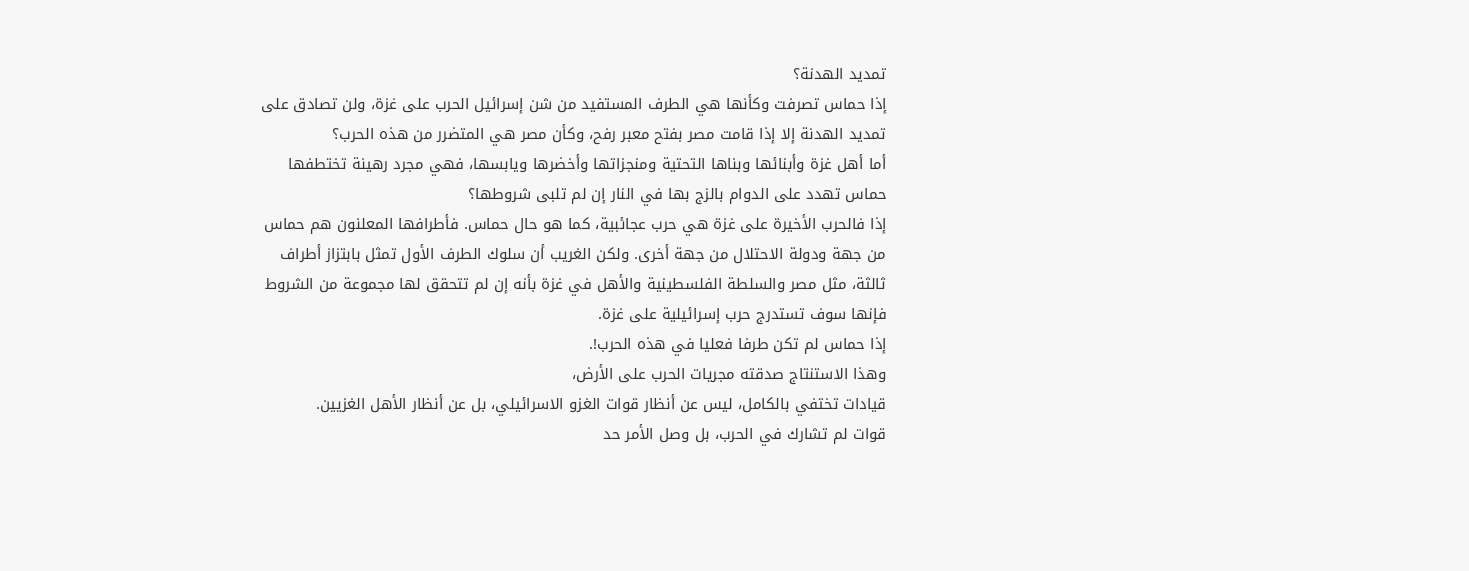تمديد الهدنة؟
إذا حماس تصرفت وكأنها هي الطرف المستفيد من شن إسرائيل الحرب على غزة، ولن تصادق على تمديد الهدنة إلا إذا قامت مصر بفتح معبر رفح، وكأن مصر هي المتضرر من هذه الحرب؟
أما أهل غزة وأبنائها وبناها التحتية ومنجزاتها وأخضرها ويابسها، فهي مجرد رهينة تختطفها حماس تهدد على الدوام بالزج بها في النار إن لم تلبى شروطها؟
إذا فالحرب الأخيرة على غزة هي حرب عجائبية، كما هو حال حماس. فأطرافها المعلنون هم حماس من جهة ودولة الاحتلال من جهة أخرى. ولكن الغريب أن سلوك الطرف الأول تمثل بابتزاز أطراف ثالثة، مثل مصر والسلطة الفلسطينية والأهل في غزة بأنه إن لم تتحقق لها مجموعة من الشروط فإنها سوف تستدرج حرب إسرائيلية على غزة.
إذا حماس لم تكن طرفا فعليا في هذه الحرب!.
وهذا الاستنتاج صدقته مجريات الحرب على الأرض،
قيادات تختفي بالكامل، ليس عن أنظار قوات الغزو الاسرائيلي، بل عن أنظار الأهل الغزيين.
قوات لم تشارك في الحرب، بل وصل الأمر حد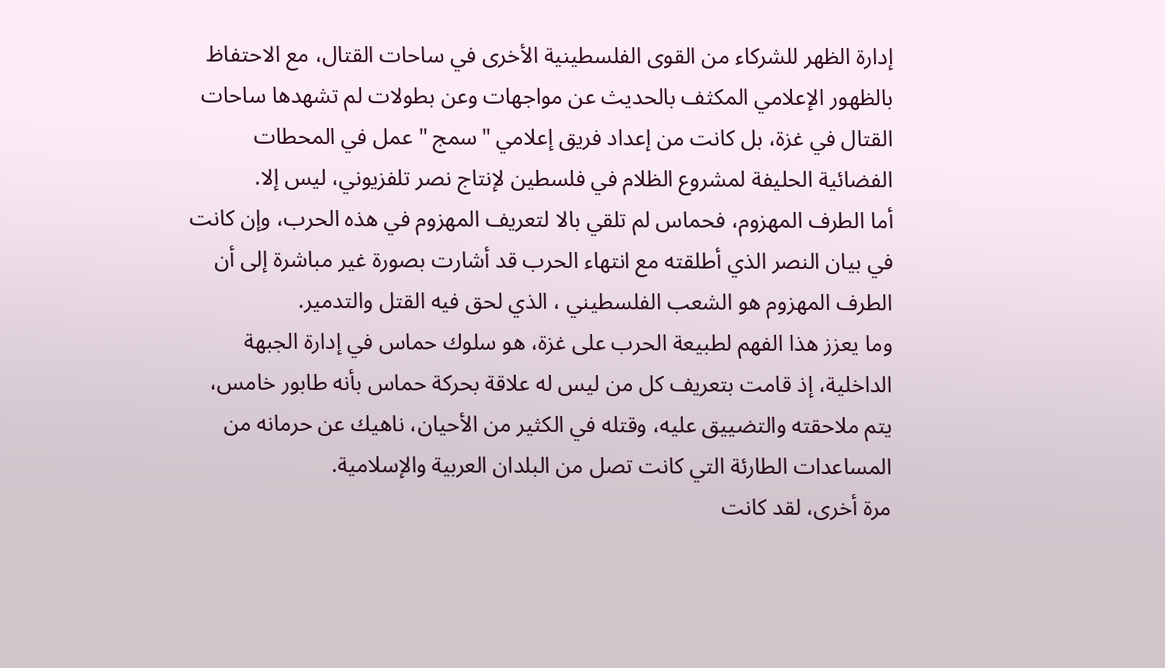إدارة الظهر للشركاء من القوى الفلسطينية الأخرى في ساحات القتال، مع الاحتفاظ بالظهور الإعلامي المكثف بالحديث عن مواجهات وعن بطولات لم تشهدها ساحات القتال في غزة، بل كانت من إعداد فريق إعلامي "سمج " عمل في المحطات الفضائية الحليفة لمشروع الظلام في فلسطين لإنتاج نصر تلفزيوني، ليس إلا.
أما الطرف المهزوم، فحماس لم تلقي بالا لتعريف المهزوم في هذه الحرب، وإن كانت في بيان النصر الذي أطلقته مع انتهاء الحرب قد أشارت بصورة غير مباشرة إلى أن الطرف المهزوم هو الشعب الفلسطيني ، الذي لحق فيه القتل والتدمير.
وما يعزز هذا الفهم لطبيعة الحرب على غزة، هو سلوك حماس في إدارة الجبهة الداخلية، إذ قامت بتعريف كل من ليس له علاقة بحركة حماس بأنه طابور خامس، يتم ملاحقته والتضييق عليه، وقتله في الكثير من الأحيان، ناهيك عن حرمانه من المساعدات الطارئة التي كانت تصل من البلدان العربية والإسلامية.
مرة أخرى، لقد كانت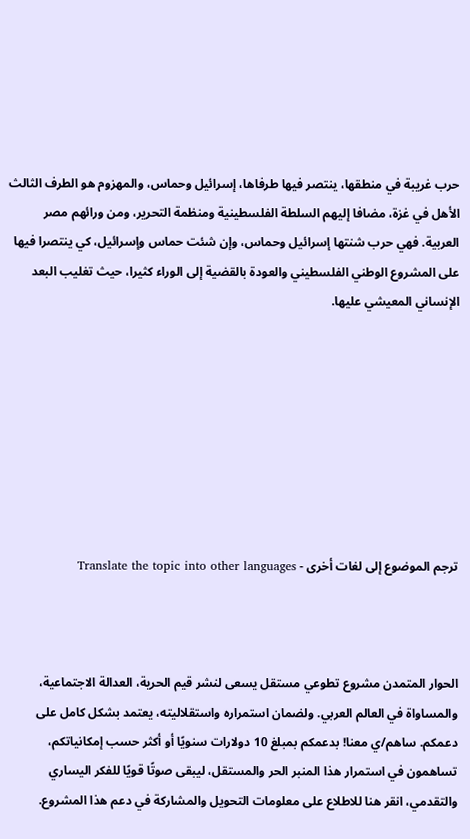حرب غريبة في منطقها، ينتصر فيها طرفاها، إسرائيل وحماس، والمهزوم هو الطرف الثالث الأهل في غزة، مضافا إليهم السلطة الفلسطينية ومنظمة التحرير، ومن ورائهم مصر العربية. فهي حرب شنتها إسرائيل وحماس، وإن شئت حماس وإسرائيل، كي ينتصرا فيها على المشروع الوطني الفلسطيني والعودة بالقضية إلى الوراء كثيرا، حيث تغليب البعد الإنساني المعيشي عليها.








ترجم الموضوع إلى لغات أخرى - Translate the topic into other languages



الحوار المتمدن مشروع تطوعي مستقل يسعى لنشر قيم الحرية، العدالة الاجتماعية، والمساواة في العالم العربي. ولضمان استمراره واستقلاليته، يعتمد بشكل كامل على دعمكم. ساهم/ي معنا! بدعمكم بمبلغ 10 دولارات سنويًا أو أكثر حسب إمكانياتكم، تساهمون في استمرار هذا المنبر الحر والمستقل، ليبقى صوتًا قويًا للفكر اليساري والتقدمي، انقر هنا للاطلاع على معلومات التحويل والمشاركة في دعم هذا المشروع.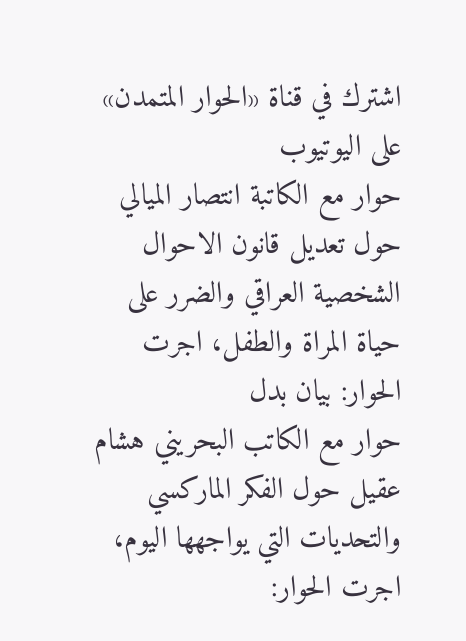اشترك في قناة «الحوار المتمدن» على اليوتيوب
حوار مع الكاتبة انتصار الميالي حول تعديل قانون الاحوال الشخصية العراقي والضرر على حياة المراة والطفل، اجرت الحوار: بيان بدل
حوار مع الكاتب البحريني هشام عقيل حول الفكر الماركسي والتحديات التي يواجهها اليوم، اجرت الحوار: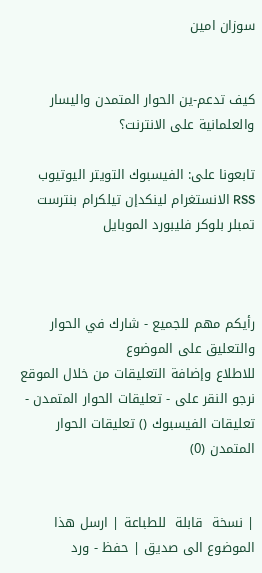سوزان امين


كيف تدعم-ين الحوار المتمدن واليسار والعلمانية على الانترنت؟

تابعونا على: الفيسبوك التويتر اليوتيوب RSS الانستغرام لينكدإن تيلكرام بنترست تمبلر بلوكر فليبورد الموبايل



رأيكم مهم للجميع - شارك في الحوار والتعليق على الموضوع
للاطلاع وإضافة التعليقات من خلال الموقع نرجو النقر على - تعليقات الحوار المتمدن -
تعليقات الفيسبوك () تعليقات الحوار المتمدن (0)


| نسخة  قابلة  للطباعة | ارسل هذا الموضوع الى صديق | حفظ - ورد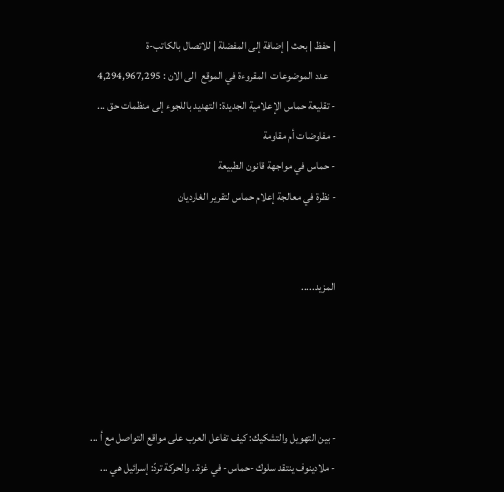| حفظ | بحث | إضافة إلى المفضلة | للاتصال بالكاتب-ة
    عدد الموضوعات  المقروءة في الموقع  الى الان : 4,294,967,295
- تقليعة حماس الإعلامية الجديدة: التهديد باللجوء إلى منظمات حق ...
- مفاوضات أم مقاومة
- حماس في مواجهة قانون الطبيعة
- نظرة في معالجة إعلام حماس لتقرير الغارديان


المزيد.....




- بين التهويل والتشكيك: كيف تفاعل العرب على مواقع التواصل مع أ ...
- ملادينوف ينتقد سلوك -حماس- في غزة.. والحركة تردّ: إسرائيل هي ...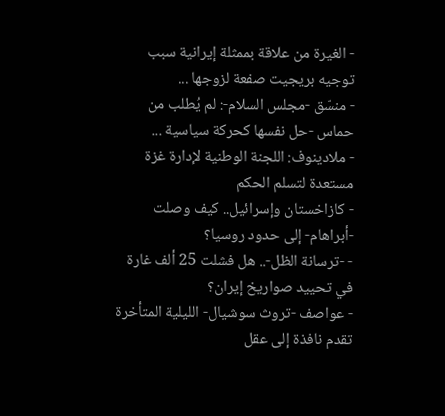- الغيرة من علاقة بممثلة إيرانية سبب توجيه بريجيت صفعة لزوجها ...
- منسّق -مجلس السلام-: لم يُطلب من حماس -حل نفسها كحركة سياسية ...
- ملادينوف: اللجنة الوطنية لإدارة غزة مستعدة لتسلم الحكم
- كازاخستان وإسرائيل.. كيف وصلت -أبراهام- إلى حدود روسيا؟
- -ترسانة الظل-.. هل فشلت 25 ألف غارة في تحييد صواريخ إيران؟
- عواصف -تروث سوشيال- الليلية المتأخرة تقدم نافذة إلى عقل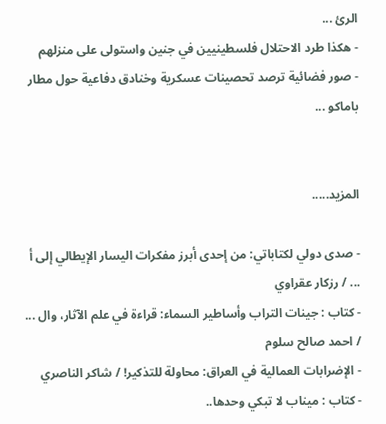الرئ ...
- هكذا طرد الاحتلال فلسطينيين في جنين واستولى على منزلهم
- صور فضائية ترصد تحصينات عسكرية وخنادق دفاعية حول مطار باماكو ...


المزيد.....

- صدى دولي لكتاباتي: من إحدى أبرز مفكرات اليسار الإيطالي إلى أ ... / رزكار عقراوي
- كتاب : جينات التراب وأساطير السماء: قراءة في علم الآثار، وال ... / احمد صالح سلوم
- الإضرابات العمالية في العراق: محاولة للتذكير! / شاكر الناصري
- كتاب : ميناب لا تبكي وحدها..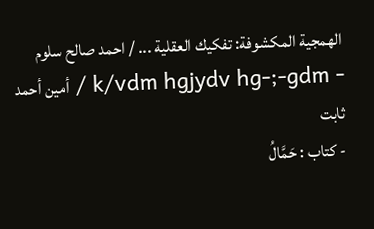الهمجية المكشوفة: تفكيك العقلية ... / احمد صالح سلوم
- k/vdm hgjydv hg-;-gdm / أمين أحمد ثابت
- كتاب : حَمَّالُ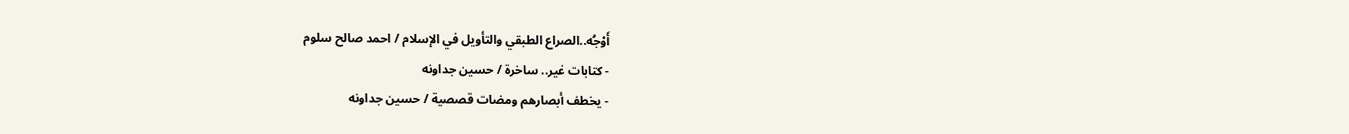أَوْجُه..الصراع الطبقي والتأويل في الإسلام / احمد صالح سلوم
- كتابات غير.. ساخرة / حسين جداونه
- يخطف أبصارهم ومضات قصصية / حسين جداونه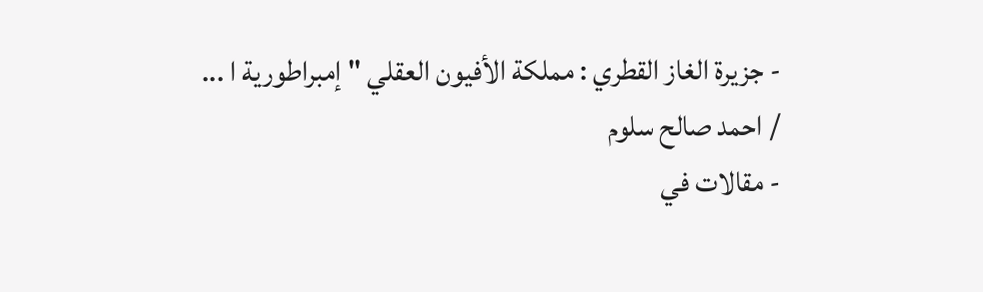- جزيرة الغاز القطري : مملكة الأفيون العقلي " إمبراطورية ا ... / احمد صالح سلوم
- مقالات في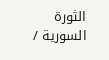الثورة السورية /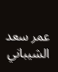عمر سعد الشيباني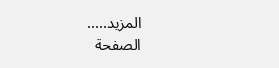المزيد.....
الصفحة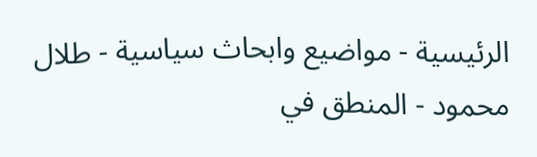الرئيسية - مواضيع وابحاث سياسية - طلال محمود - المنطق في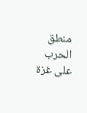منطق الحرب على غزة